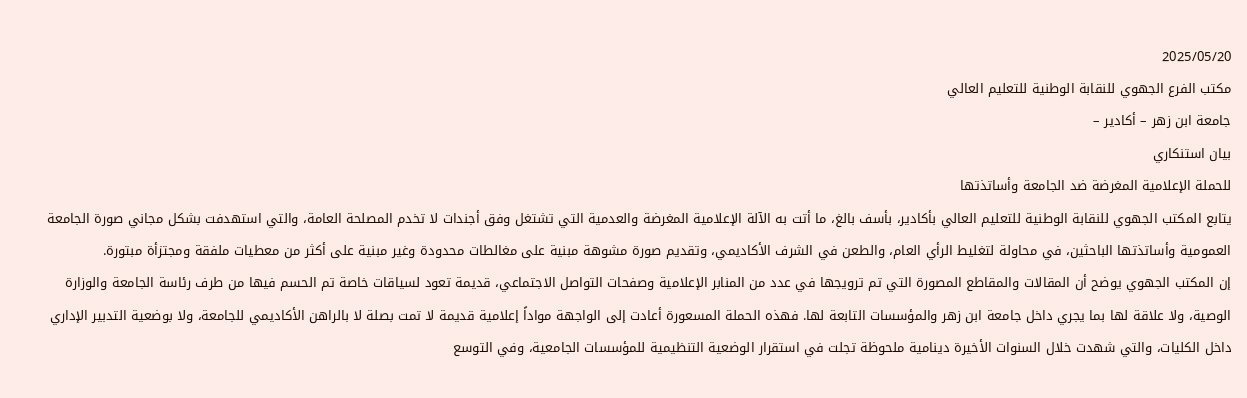2025/05/20
مكتب الفرع الجهوي للنقابة الوطنية للتعليم العالي
جامعة ابن زهر – أكادير –
بيان استنكاري
للحملة الإعلامية المغرضة ضد الجامعة وأساتذتها
يتابع المكتب الجهوي للنقابة الوطنية للتعليم العالي بأكادير، بأسف بالغ، ما أتت به الآلة الإعلامية المغرضة والعدمية التي تشتغل وفق أجندات لا تخدم المصلحة العامة، والتي استهدفت بشكل مجاني صورة الجامعة العمومية وأساتذتها الباحثين، في محاولة لتغليط الرأي العام، والطعن في الشرف الأكاديمي، وتقديم صورة مشوهة مبنية على مغالطات محدودة وغير مبنية على أكثر من معطيات ملفقة ومجتزأة مبتورة.
إن المكتب الجهوي يوضح أن المقالات والمقاطع المصورة التي تم ترويجها في عدد من المنابر الإعلامية وصفحات التواصل الاجتماعي، قديمة تعود لسياقات خاصة تم الحسم فيها من طرف رئاسة الجامعة والوزارة الوصية، ولا علاقة لها بما يجري داخل جامعة ابن زهر والمؤسسات التابعة لها. فهذه الحملة المسعورة أعادت إلى الواجهة مواداً إعلامية قديمة لا تمت بصلة لا بالراهن الأكاديمي للجامعة، ولا بوضعية التدبير الإداري داخل الكليات، والتي شهدت خلال السنوات الأخيرة دينامية ملحوظة تجلت في استقرار الوضعية التنظيمية للمؤسسات الجامعية، وفي التوسع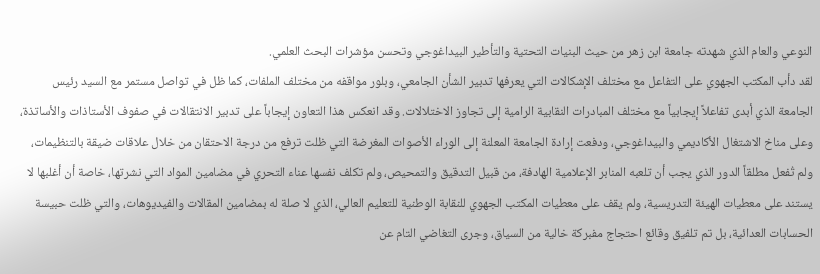النوعي والعام الذي شهدته جامعة ابن زهر من حيث البنيات التحتية والتأطير البيداغوجي وتحسن مؤشرات البحث العلمي.
لقد دأب المكتب الجهوي على التفاعل مع مختلف الإشكالات التي يعرفها تدبير الشأن الجامعي، وبلور مواقفه من مختلف الملفات، كما ظل في تواصل مستمر مع السيد رئيس الجامعة الذي أبدى تفاعلاً إيجابياً مع مختلف المبادرات النقابية الرامية إلى تجاوز الاختلالات. وقد انعكس هذا التعاون إيجاباً على تدبير الانتقالات في صفوف الأستاذات والأساتذة، وعلى مناخ الاشتغال الأكاديمي والبيداغوجي، ودفعت إرادة الجامعة المعلنة إلى الوراء الأصوات المغرضة التي ظلت ترفع من درجة الاحتقان من خلال علاقات ضيقة بالتنظيمات، ولم تُفعل مطلقاً الدور الذي يجب أن تلعبه المنابر الإعلامية الهادفة، من قبيل التدقيق والتمحيص، ولم تكلف نفسها عناء التحري في مضامين المواد التي نشرتها، خاصة أن أغلبها لا يستند على معطيات الهيئة التدريسية، ولم يقف على معطيات المكتب الجهوي للنقابة الوطنية للتعليم العالي، الذي لا صلة له بمضامين المقالات والفيديوهات، والتي ظلت حبيسة الحسابات العدائية، بل تم تلفيق وقائع احتجاج مفبركة خالية من السياق، وجرى التغاضي التام عن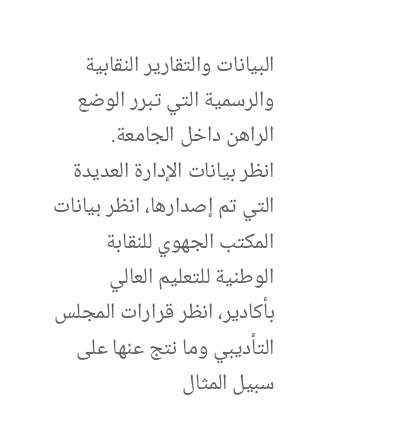البيانات والتقارير النقابية والرسمية التي تبرر الوضع الراهن داخل الجامعة.
انظر بيانات الإدارة العديدة التي تم إصدارها، انظر بيانات المكتب الجهوي للنقابة الوطنية للتعليم العالي بأكادير، انظر قرارات المجلس التأديبي وما نتج عنها على سبيل المثال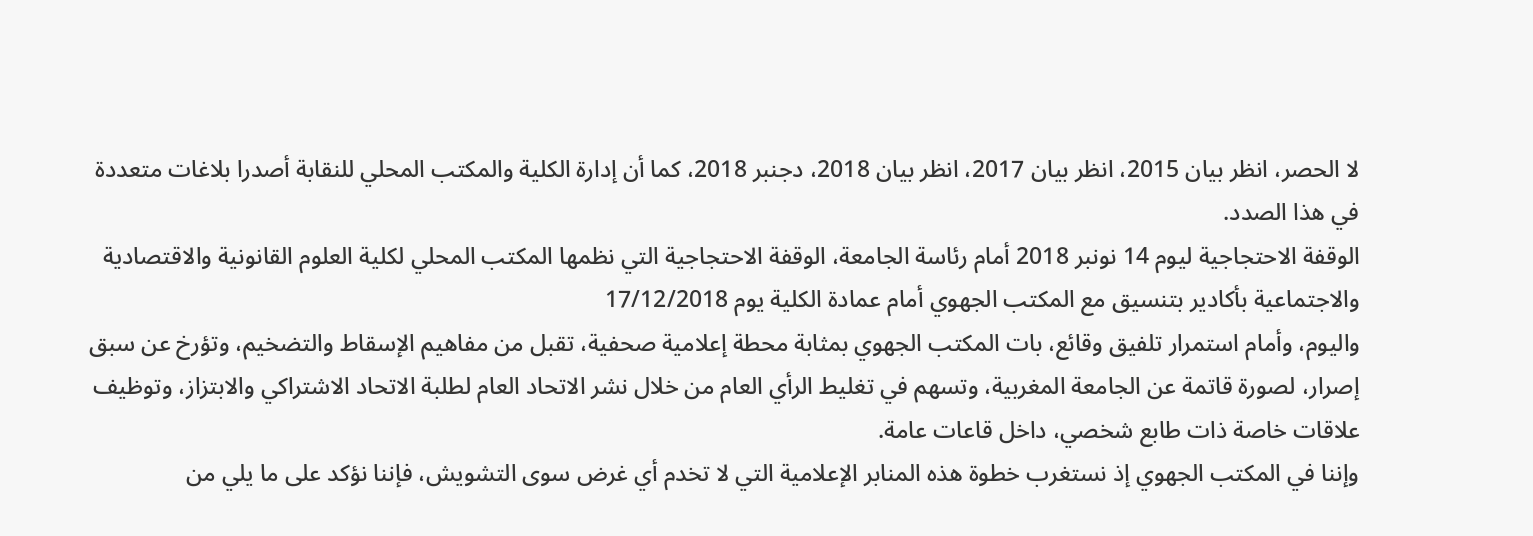لا الحصر، انظر بيان 2015، انظر بيان 2017، انظر بيان 2018، دجنبر 2018، كما أن إدارة الكلية والمكتب المحلي للنقابة أصدرا بلاغات متعددة في هذا الصدد.
الوقفة الاحتجاجية ليوم 14 نونبر 2018 أمام رئاسة الجامعة، الوقفة الاحتجاجية التي نظمها المكتب المحلي لكلية العلوم القانونية والاقتصادية والاجتماعية بأكادير بتنسيق مع المكتب الجهوي أمام عمادة الكلية يوم 17/12/2018
واليوم، وأمام استمرار تلفيق وقائع، بات المكتب الجهوي بمثابة محطة إعلامية صحفية، تقبل من مفاهيم الإسقاط والتضخيم، وتؤرخ عن سبق إصرار، لصورة قاتمة عن الجامعة المغربية، وتسهم في تغليط الرأي العام من خلال نشر الاتحاد العام لطلبة الاتحاد الاشتراكي والابتزاز، وتوظيف علاقات خاصة ذات طابع شخصي، داخل قاعات عامة.
وإننا في المكتب الجهوي إذ نستغرب خطوة هذه المنابر الإعلامية التي لا تخدم أي غرض سوى التشويش، فإننا نؤكد على ما يلي من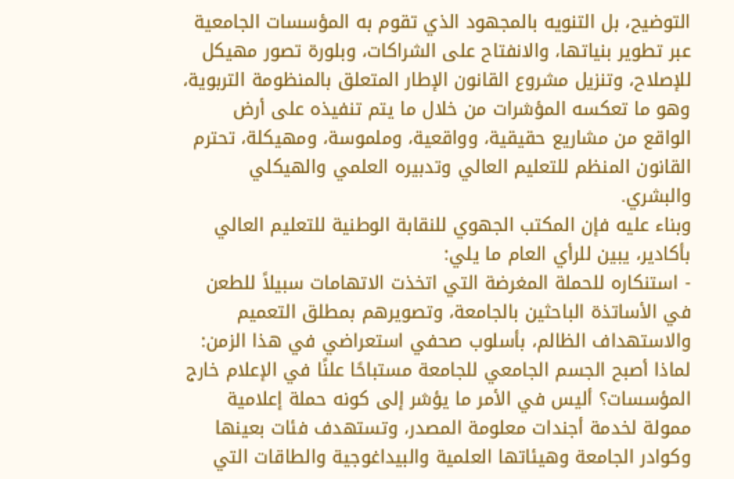التوضيح، بل التنويه بالمجهود الذي تقوم به المؤسسات الجامعية عبر تطوير بنياتها، والانفتاح على الشراكات، وبلورة تصور مهيكل للإصلاح، وتنزيل مشروع القانون الإطار المتعلق بالمنظومة التربوية، وهو ما تعكسه المؤشرات من خلال ما يتم تنفيذه على أرض الواقع من مشاريع حقيقية، وواقعية، وملموسة، ومهيكلة، تحترم القانون المنظم للتعليم العالي وتدبيره العلمي والهيكلي والبشري.
وبناء عليه فإن المكتب الجهوي للنقابة الوطنية للتعليم العالي بأكادير، يبين للرأي العام ما يلي:
- استنكاره للحملة المغرضة التي اتخذت الاتهامات سبيلاً للطعن في الأساتذة الباحثين بالجامعة، وتصويرهم بمطلق التعميم والاستهداف الظالم، بأسلوب صحفي استعراضي في هذا الزمن: لماذا أصبح الجسم الجامعي للجامعة مستباحًا علنًا في الإعلام خارج المؤسسات؟ أليس في الأمر ما يؤشر إلى كونه حملة إعلامية ممولة لخدمة أجندات معلومة المصدر، وتستهدف فئات بعينها وكوادر الجامعة وهيئاتها العلمية والبيداغوجية والطاقات التي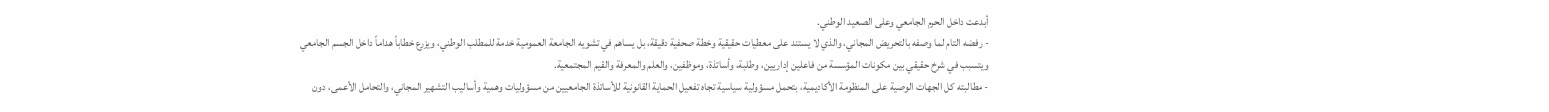أبدعت داخل الحرم الجامعي وعلى الصعيد الوطني.
- رفضه التام لما وصفه بالتحريض المجاني، والذي لا يستند على معطيات حقيقية وخطة صحفية دقيقة، بل يساهم في تشويه الجامعة العمومية خدمة للمطلب الوطني، ويزرع خطاباً هداماً داخل الجسم الجامعي ويتسبب في شرخ حقيقي بين مكونات المؤسسة من فاعلين إداريين، وطلبة، وأساتذة، وموظفين، والعلم والمعرفة والقيم المجتمعية.
- مطالبته كل الجهات الوصية على المنظومة الأكاديمية، بتحمل مسؤولية سياسية تجاه تفعيل الحماية القانونية للأساتذة الجامعيين من مسؤوليات وهمية وأساليب التشهير المجاني، والتحامل الأعمى، دون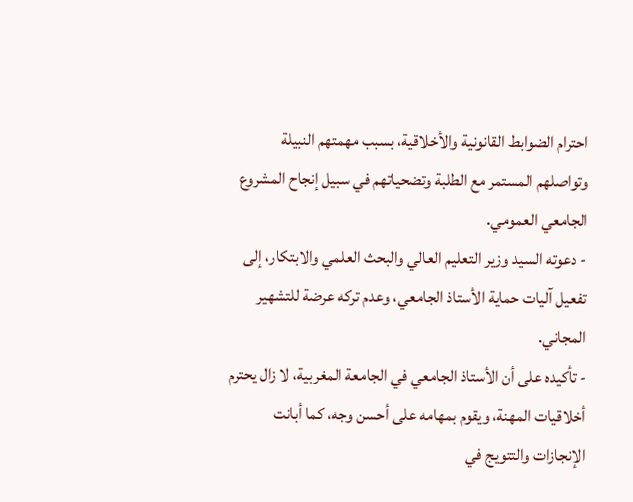احترام الضوابط القانونية والأخلاقية، بسبب مهمتهم النبيلة وتواصلهم المستمر مع الطلبة وتضحياتهم في سبيل إنجاح المشروع الجامعي العمومي.
- دعوته السيد وزير التعليم العالي والبحث العلمي والابتكار، إلى تفعيل آليات حماية الأستاذ الجامعي، وعدم تركه عرضة للتشهير المجاني.
- تأكيده على أن الأستاذ الجامعي في الجامعة المغربية، لا زال يحترم أخلاقيات المهنة، ويقوم بمهامه على أحسن وجه، كما أبانت الإنجازات والتتويج في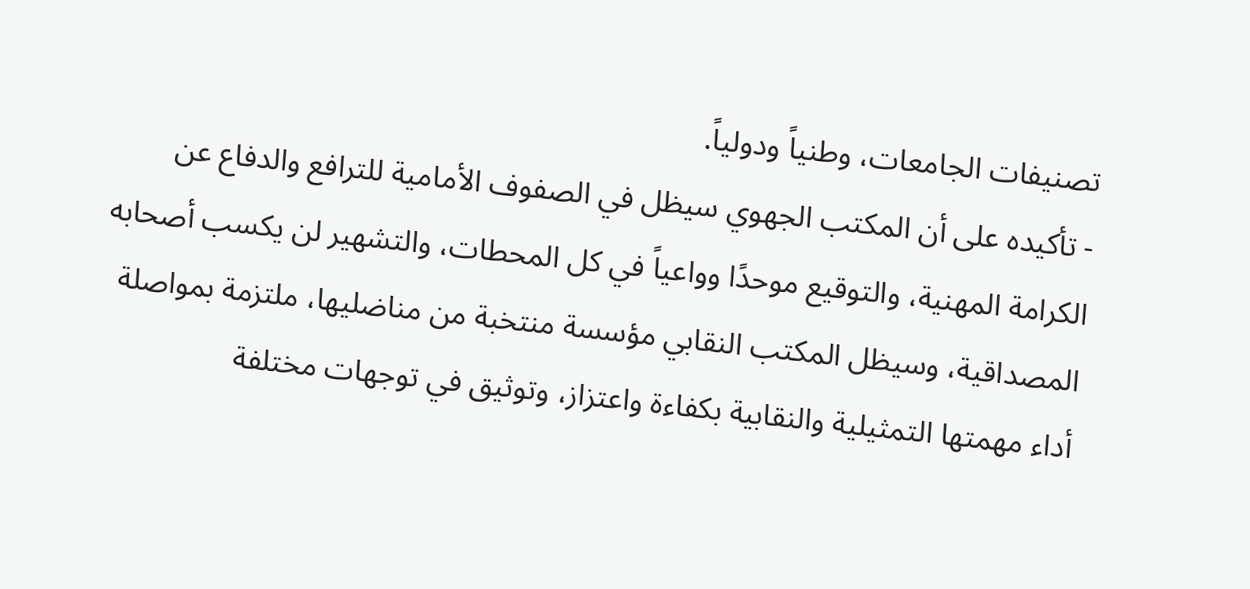تصنيفات الجامعات، وطنياً ودولياً.
- تأكيده على أن المكتب الجهوي سيظل في الصفوف الأمامية للترافع والدفاع عن الكرامة المهنية، والتوقيع موحدًا وواعياً في كل المحطات، والتشهير لن يكسب أصحابه المصداقية، وسيظل المكتب النقابي مؤسسة منتخبة من مناضليها، ملتزمة بمواصلة أداء مهمتها التمثيلية والنقابية بكفاءة واعتزاز، وتوثيق في توجهات مختلفة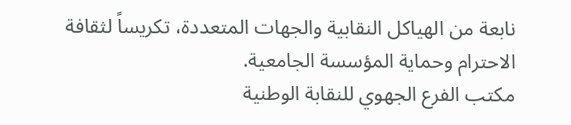نابعة من الهياكل النقابية والجهات المتعددة، تكريساً لثقافة الاحترام وحماية المؤسسة الجامعية.
مكتب الفرع الجهوي للنقابة الوطنية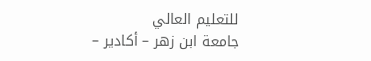للتعليم العالي
جامعة ابن زهر – أكادير –